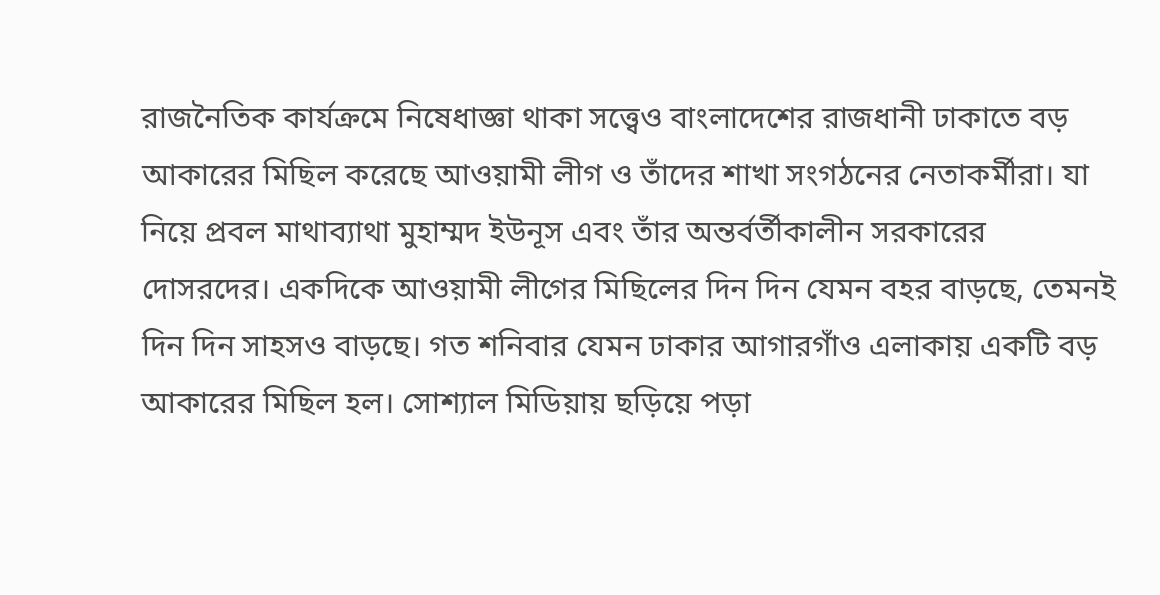রাজনৈতিক কার্যক্রমে নিষেধাজ্ঞা থাকা সত্ত্বেও বাংলাদেশের রাজধানী ঢাকাতে বড় আকারের মিছিল করেছে আওয়ামী লীগ ও তাঁদের শাখা সংগঠনের নেতাকর্মীরা। যা নিয়ে প্রবল মাথাব্যাথা মুহাম্মদ ইউনূস এবং তাঁর অন্তর্বর্তীকালীন সরকারের দোসরদের। একদিকে আওয়ামী লীগের মিছিলের দিন দিন যেমন বহর বাড়ছে, তেমনই দিন দিন সাহসও বাড়ছে। গত শনিবার যেমন ঢাকার আগারগাঁও এলাকায় একটি বড় আকারের মিছিল হল। সোশ্যাল মিডিয়ায় ছড়িয়ে পড়া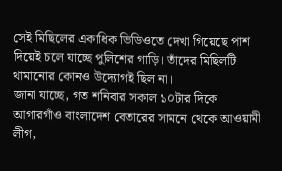সেই মিছিলের একাধিক ভিডিওতে দেখা গিয়েছে পাশ দিয়েই চলে যাচ্ছে পুলিশের গাড়ি। তাঁদের মিছিলটি থামানোর কোনও উদ্যোগই ছিল না।
জানা যাচ্ছে, গত শনিবার সকাল ১০টার দিকে আগারগাঁও বাংলাদেশ বেতারের সামনে থেকে আওয়ামী লীগ,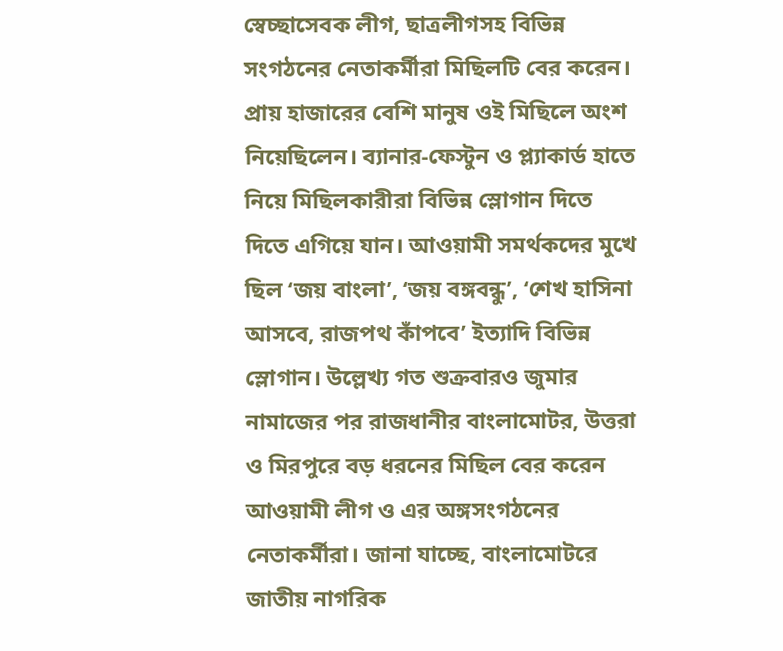স্বেচ্ছাসেবক লীগ, ছাত্রলীগসহ বিভিন্ন সংগঠনের নেতাকর্মীরা মিছিলটি বের করেন। প্রায় হাজারের বেশি মানুষ ওই মিছিলে অংশ নিয়েছিলেন। ব্যানার-ফেস্টুন ও প্ল্যাকার্ড হাতে নিয়ে মিছিলকারীরা বিভিন্ন স্লোগান দিতে দিতে এগিয়ে যান। আওয়ামী সমর্থকদের মুখে ছিল ‘জয় বাংলা’, ‘জয় বঙ্গবন্ধু’, ‘শেখ হাসিনা আসবে, রাজপথ কাঁপবে’ ইত্যাদি বিভিন্ন স্লোগান। উল্লেখ্য গত শুক্রবারও জুমার নামাজের পর রাজধানীর বাংলামোটর, উত্তরা ও মিরপুরে বড় ধরনের মিছিল বের করেন আওয়ামী লীগ ও এর অঙ্গসংগঠনের নেতাকর্মীরা। জানা যাচ্ছে, বাংলামোটরে জাতীয় নাগরিক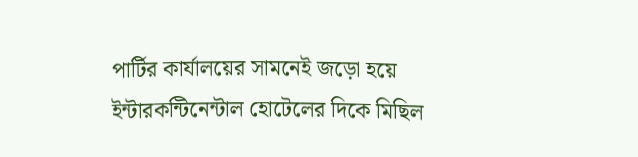পার্টির কার্যালয়ের সামনেই জড়ো হয়ে ইন্টারকন্টিনেন্টাল হোটেলের দিকে মিছিল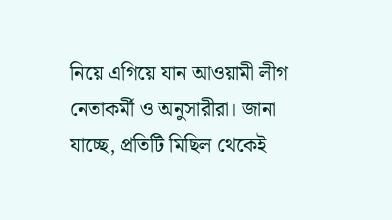নিয়ে এগিয়ে যান আওয়ামী লীগ নেতাকর্মী ও অনুসারীরা। জানা যাচ্ছে, প্রতিটি মিছিল থেকেই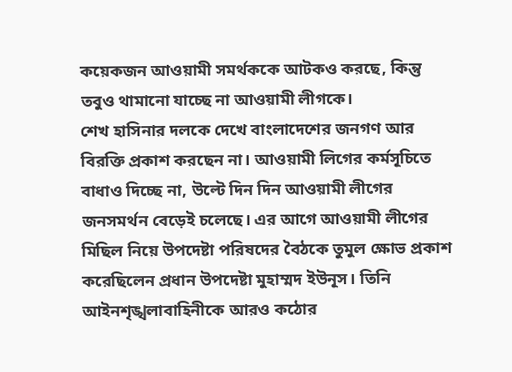কয়েকজন আওয়ামী সমর্থককে আটকও করছে, কিন্তু তবুও থামানো যাচ্ছে না আওয়ামী লীগকে।
শেখ হাসিনার দলকে দেখে বাংলাদেশের জনগণ আর বিরক্তি প্রকাশ করছেন না। আওয়ামী লিগের কর্মসূচিতে বাধাও দিচ্ছে না, উল্টে দিন দিন আওয়ামী লীগের জনসমর্থন বেড়েই চলেছে। এর আগে আওয়ামী লীগের মিছিল নিয়ে উপদেষ্টা পরিষদের বৈঠকে তুমুল ক্ষোভ প্রকাশ করেছিলেন প্রধান উপদেষ্টা মুহাম্মদ ইউনূস। তিনি আইনশৃঙ্খলাবাহিনীকে আরও কঠোর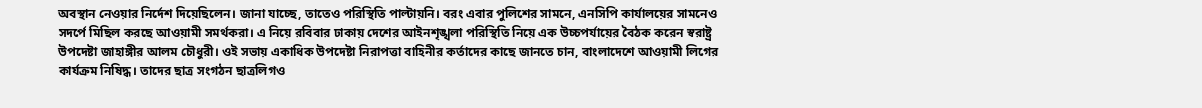অবস্থান নেওয়ার নির্দেশ দিয়েছিলেন। জানা যাচ্ছে, তাতেও পরিস্থিতি পাল্টায়নি। বরং এবার পুলিশের সামনে, এনসিপি কার্যালয়ের সামনেও সদর্পে মিছিল করছে আওয়ামী সমর্থকরা। এ নিয়ে রবিবার ঢাকায় দেশের আইনশৃঙ্খলা পরিস্থিতি নিয়ে এক উচ্চপর্যায়ের বৈঠক করেন স্বরাষ্ট্র উপদেষ্টা জাহাঙ্গীর আলম চৌধুরী। ওই সভায় একাধিক উপদেষ্টা নিরাপত্তা বাহিনীর কর্তাদের কাছে জানতে চান, বাংলাদেশে আওয়ামী লিগের কার্যক্রম নিষিদ্ধ। তাদের ছাত্র সংগঠন ছাত্রলিগও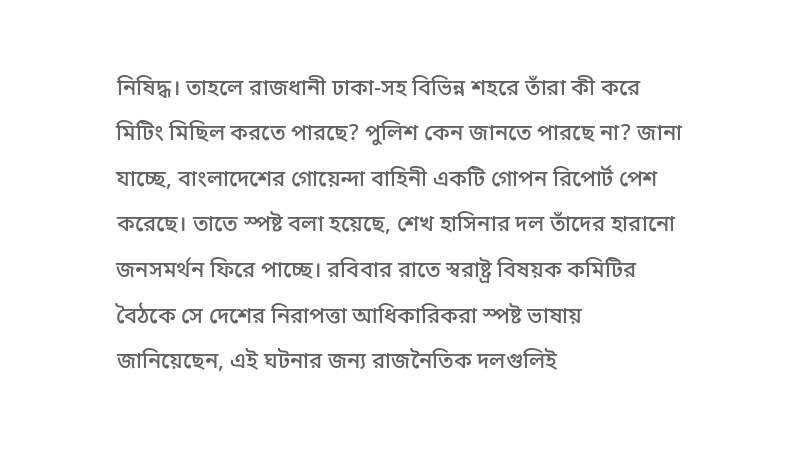নিষিদ্ধ। তাহলে রাজধানী ঢাকা-সহ বিভিন্ন শহরে তাঁরা কী করে মিটিং মিছিল করতে পারছে? পুলিশ কেন জানতে পারছে না? জানা যাচ্ছে, বাংলাদেশের গোয়েন্দা বাহিনী একটি গোপন রিপোর্ট পেশ করেছে। তাতে স্পষ্ট বলা হয়েছে, শেখ হাসিনার দল তাঁদের হারানো জনসমর্থন ফিরে পাচ্ছে। রবিবার রাতে স্বরাষ্ট্র বিষয়ক কমিটির বৈঠকে সে দেশের নিরাপত্তা আধিকারিকরা স্পষ্ট ভাষায় জানিয়েছেন, এই ঘটনার জন্য রাজনৈতিক দলগুলিই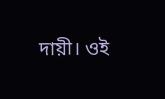দায়ী। ওই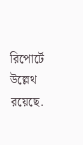রিপোর্টে উল্লেথ রয়েছে.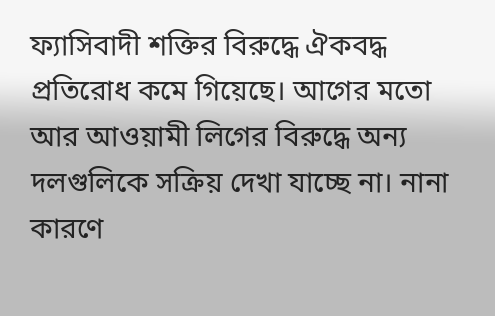ফ্যাসিবাদী শক্তির বিরুদ্ধে ঐকবদ্ধ প্রতিরোধ কমে গিয়েছে। আগের মতো আর আওয়ামী লিগের বিরুদ্ধে অন্য দলগুলিকে সক্রিয় দেখা যাচ্ছে না। নানা কারণে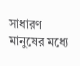সাধারণ মানুষের মধ্যে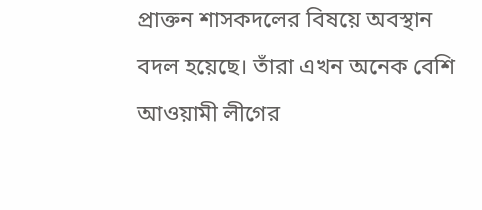প্রাক্তন শাসকদলের বিষয়ে অবস্থান বদল হয়েছে। তাঁরা এখন অনেক বেশি আওয়ামী লীগের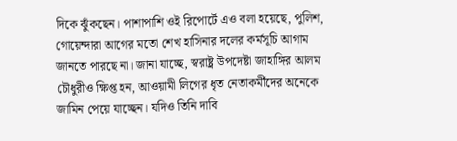দিকে ঝুঁকছেন। পাশাপাশি ওই রিপোর্টে এও বলা হয়েছে, পুলিশ, গোয়েন্দারা আগের মতো শেখ হাসিনার দলের কর্মসূচি আগাম জানতে পারছে না। জানা যাচ্ছে, স্বরাষ্ট্র উপদেষ্টা জাহাঙ্গির আলম চৌধুরীও ক্ষিপ্ত হন, আওয়ামী লিগের ধৃত নেতাকর্মীদের অনেকে জামিন পেয়ে যাচ্ছেন। যদিও তিনি দাবি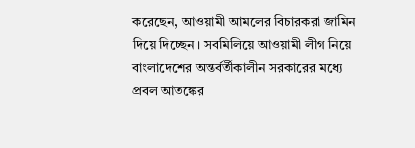করেছেন, আওয়ামী আমলের বিচারকরা জামিন দিয়ে দিচ্ছেন। সবমিলিয়ে আওয়ামী লীগ নিয়ে বাংলাদেশের অন্তর্বর্তীকালীন সরকারের মধ্যে প্রবল আতঙ্কের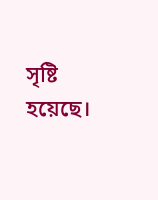সৃষ্টি হয়েছে।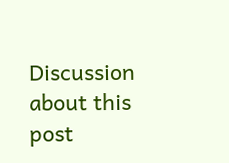Discussion about this post